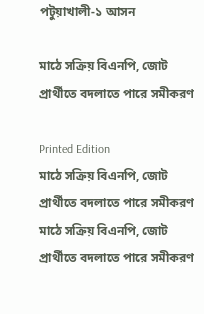পটুয়াখালী-১ আসন

মাঠে সক্রিয় বিএনপি, জোট প্রার্থীতে বদলাতে পারে সমীকরণ

Printed Edition
মাঠে সক্রিয় বিএনপি, জোট প্রার্থীতে বদলাতে পারে সমীকরণ
মাঠে সক্রিয় বিএনপি, জোট প্রার্থীতে বদলাতে পারে সমীকরণ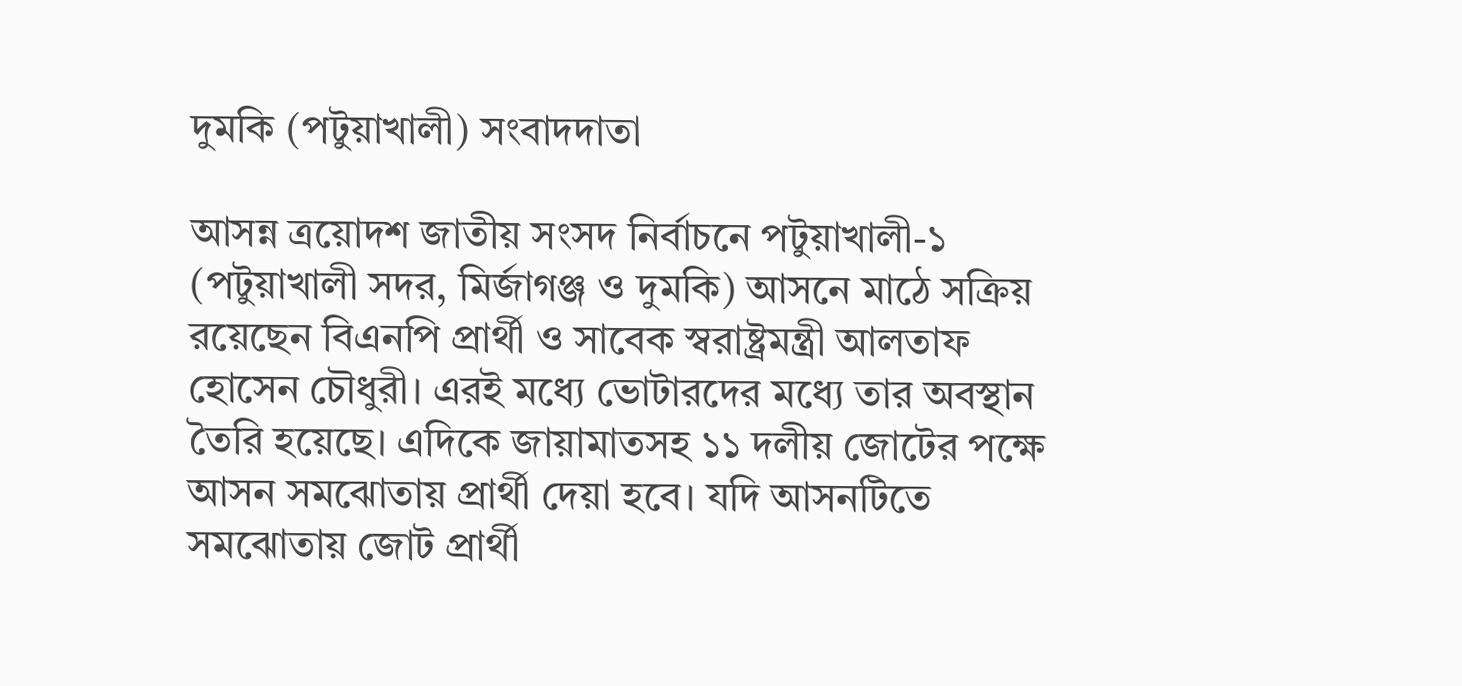দুমকি (পটুয়াখালী) সংবাদদাতা

আসন্ন ত্রয়োদশ জাতীয় সংসদ নির্বাচনে পটুয়াখালী-১ (পটুয়াখালী সদর, মির্জাগঞ্জ ও দুমকি) আসনে মাঠে সক্রিয় রয়েছেন বিএনপি প্রার্থী ও সাবেক স্বরাষ্ট্রমন্ত্রী আলতাফ হোসেন চৌধুরী। এরই মধ্যে ভোটারদের মধ্যে তার অবস্থান তৈরি হয়েছে। এদিকে জায়ামাতসহ ১১ দলীয় জোটের পক্ষে আসন সমঝোতায় প্রার্থী দেয়া হবে। যদি আসনটিতে সমঝোতায় জোট প্রার্থী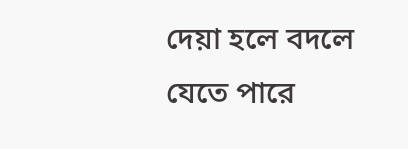দেয়া হলে বদলে যেতে পারে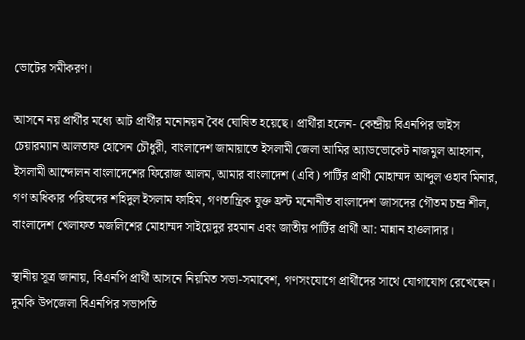ভোটের সমীকরণ।

আসনে নয় প্রার্থীর মধ্যে আট প্রার্থীর মনোনয়ন বৈধ ঘোষিত হয়েছে। প্রার্থীরা হলেন- কেন্দ্রীয় বিএনপির ভাইস চেয়ারম্যান আলতাফ হোসেন চৌধুরী, বাংলাদেশ জামায়াতে ইসলামী জেলা আমির অ্যাডভোকেট নাজমুল আহসান, ইসলামী আন্দোলন বাংলাদেশের ফিরোজ আলম, আমার বাংলাদেশ (এবি) পার্টির প্রার্থী মোহাম্মদ আব্দুল ওহাব মিনার, গণ অধিকার পরিষদের শহিদুল ইসলাম ফাহিম, গণতান্ত্রিক যুক্ত ফ্রন্ট মনোনীত বাংলাদেশ জাসদের গৌতম চন্দ্র শীল, বাংলাদেশ খেলাফত মজলিশের মোহাম্মদ সাইয়েদুর রহমান এবং জাতীয় পার্টির প্রার্থী আ: মান্নান হাওলাদার।

স্থানীয় সূত্র জানায়, বিএনপি প্রার্থী আসনে নিয়মিত সভা-সমাবেশ, গণসংযোগে প্রার্থীদের সাথে যোগাযোগ রেখেছেন। দুমকি উপজেলা বিএনপির সভাপতি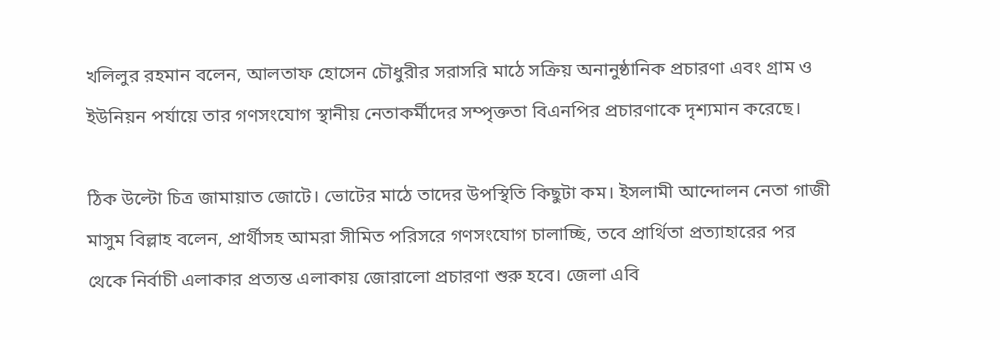খলিলুর রহমান বলেন, আলতাফ হোসেন চৌধুরীর সরাসরি মাঠে সক্রিয় অনানুষ্ঠানিক প্রচারণা এবং গ্রাম ও ইউনিয়ন পর্যায়ে তার গণসংযোগ স্থানীয় নেতাকর্মীদের সম্পৃক্ততা বিএনপির প্রচারণাকে দৃশ্যমান করেছে।

ঠিক উল্টো চিত্র জামায়াত জোটে। ভোটের মাঠে তাদের উপস্থিতি কিছুটা কম। ইসলামী আন্দোলন নেতা গাজী মাসুম বিল্লাহ বলেন, প্রার্থীসহ আমরা সীমিত পরিসরে গণসংযোগ চালাচ্ছি, তবে প্রার্থিতা প্রত্যাহারের পর থেকে নির্বাচী এলাকার প্রত্যন্ত এলাকায় জোরালো প্রচারণা শুরু হবে। জেলা এবি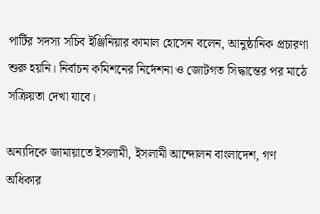পার্টির সদস্য সচিব ইঞ্জিনিয়ার কামাল হোসেন বলেন, আনুষ্ঠানিক প্রচারণা শুরু হয়নি। নির্বাচন কমিশনের নির্দেশনা ও জোটগত সিদ্ধান্তের পর মাঠে সক্রিয়তা দেখা যাবে।

অন্যদিকে জামায়াতে ইসলামী, ইসলামী আন্দোলন বাংলাদেশ, গণ অধিকার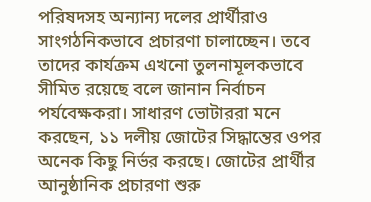পরিষদসহ অন্যান্য দলের প্রার্থীরাও সাংগঠনিকভাবে প্রচারণা চালাচ্ছেন। তবে তাদের কার্যক্রম এখনো তুলনামূলকভাবে সীমিত রয়েছে বলে জানান নির্বাচন পর্যবেক্ষকরা। সাধারণ ভোটাররা মনে করছেন, ১১ দলীয় জোটের সিদ্ধান্তের ওপর অনেক কিছু নির্ভর করছে। জোটের প্রার্থীর আনুষ্ঠানিক প্রচারণা শুরু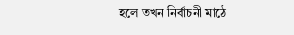হলে তখন নির্বাচনী মাঠে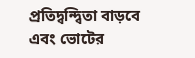প্রতিদ্বন্দ্বিতা বাড়বে এবং ভোটের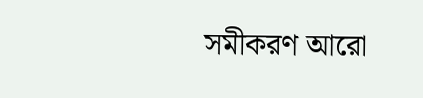সমীকরণ আরো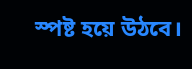স্পষ্ট হয়ে উঠবে।